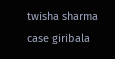twisha sharma case giribala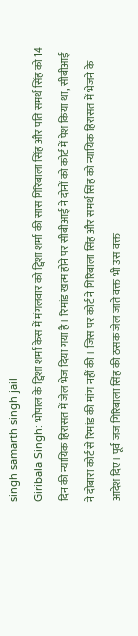singh samarth singh jail
Giribala Singh: भोपाल के ट्विशा शर्मा केस में मंगलवार को ट्विशा शर्मा की सास गिरिबाला सिंह और पति समर्थ सिंह को 14 दिन की न्यायिक हिरासत में जेल भेज दिया गया है। रिमांड खत्म होने पर सीबीआई ने दोनों को कोर्ट में पेश किया था, सीबीआई ने दोबारा कोर्ट से रिमांड की मांग नहीं की । जिस पर कोर्ट ने गिरिबाला सिंह और समर्थ सिंह को न्यायिक हिरासत में भेजने के आदेश दिए। पूर्व जज गिरिबाला सिंह की ठसक जेल जाते वक्त भी उस वक्त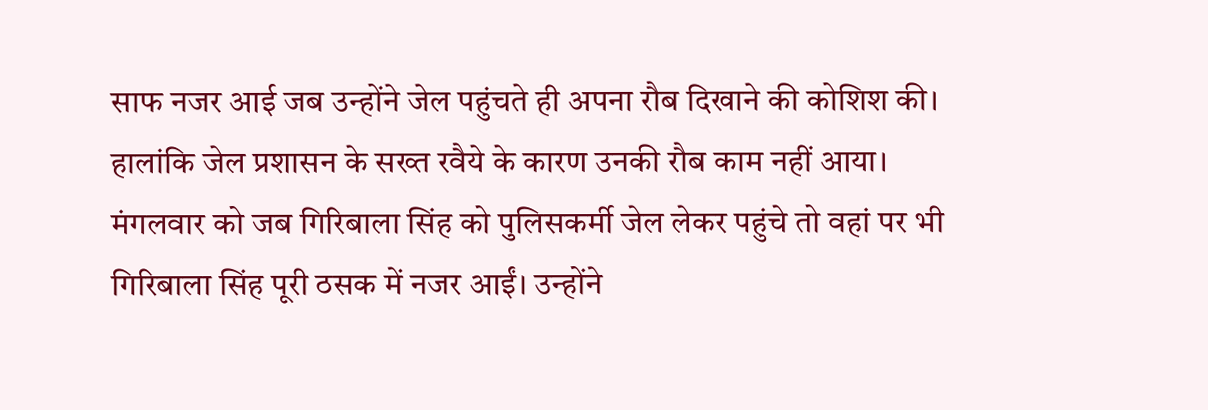साफ नजर आई जब उन्होंने जेल पहुंचते ही अपना रौब दिखाने की कोशिश की। हालांकि जेल प्रशासन के सख्त रवैये के कारण उनकी रौब काम नहीं आया।
मंगलवार को जब गिरिबाला सिंह को पुलिसकर्मी जेल लेकर पहुंचे तो वहां पर भी गिरिबाला सिंह पूरी ठसक में नजर आईं। उन्होंने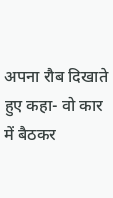अपना रौब दिखाते हुए कहा- वो कार में बैठकर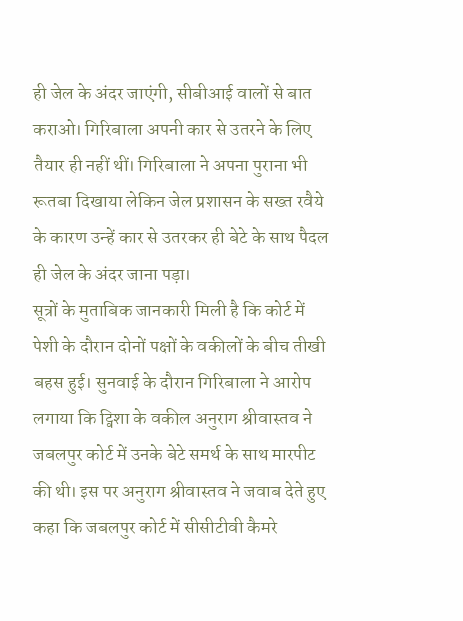ही जेल के अंदर जाएंगी, सीबीआई वालों से बात कराओ। गिरिबाला अपनी कार से उतरने के लिए तैयार ही नहीं थीं। गिरिबाला ने अपना पुराना भी रूतबा दिखाया लेकिन जेल प्रशासन के सख्त रवैये के कारण उन्हें कार से उतरकर ही बेटे के साथ पैदल ही जेल के अंदर जाना पड़ा।
सूत्रों के मुताबिक जानकारी मिली है कि कोर्ट में पेशी के दौरान दोनों पक्षों के वकीलों के बीच तीखी बहस हुई। सुनवाई के दौरान गिरिबाला ने आरोप लगाया कि ट्विशा के वकील अनुराग श्रीवास्तव ने जबलपुर कोर्ट में उनके बेटे समर्थ के साथ मारपीट की थी। इस पर अनुराग श्रीवास्तव ने जवाब देते हुए कहा कि जबलपुर कोर्ट में सीसीटीवी कैमरे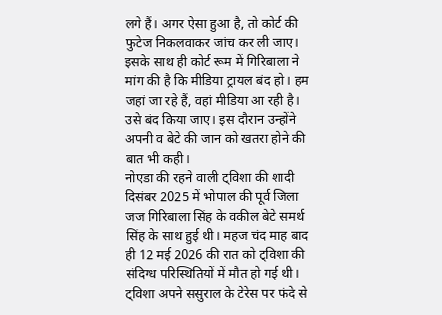लगे हैं। अगर ऐसा हुआ है, तो कोर्ट की फुटेज निकलवाकर जांच कर ली जाए। इसके साथ ही कोर्ट रूम में गिरिबाला ने मांग की है कि मीडिया ट्रायल बंद हो। हम जहां जा रहे हैं, वहां मीडिया आ रही है। उसे बंद किया जाए। इस दौरान उन्होंने अपनी व बेटे की जान को खतरा होने की बात भी कही।
नोएडा की रहने वाली ट्विशा की शादी दिसंबर 2025 में भोपाल की पूर्व जिला जज गिरिबाला सिंह के वकील बेटे समर्थ सिंह के साथ हुई थी। महज चंद माह बाद ही 12 मई 2026 की रात को ट्विशा की संदिग्ध परिस्थितियों में मौत हो गई थी। ट्विशा अपने ससुराल के टेरेस पर फंदे से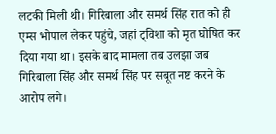लटकी मिली थी। गिरिबाला और समर्थ सिंह रात को ही एम्स भोपाल लेकर पहुंचे, जहां ट्विशा को मृत घोषित कर दिया गया था। इसके बाद मामला तब उलझा जब गिरिबाला सिंह और समर्थ सिंह पर सबूत नष्ट करने के आरोप लगे।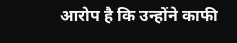आरोप है कि उन्होंने काफी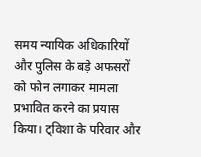समय न्यायिक अधिकारियों और पुलिस के बड़े अफसरों को फोन लगाकर मामला प्रभावित करने का प्रयास किया। ट्विशा के परिवार और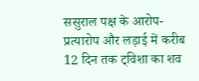ससुराल पक्ष के आरोप-प्रत्यारोप और लड़ाई में करीब 12 दिन तक ट्विशा का शव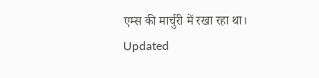एम्स की मार्चुरी में रखा रहा था।
Updated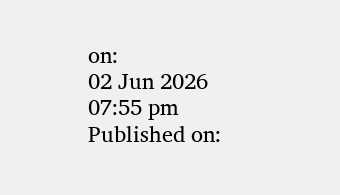on:
02 Jun 2026 07:55 pm
Published on: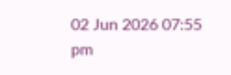02 Jun 2026 07:55 pm